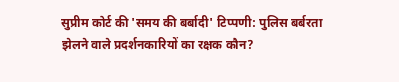सुप्रीम कोर्ट की 'समय की बर्बादी' टिप्पणी: पुलिस बर्बरता झेलने वाले प्रदर्शनकारियों का रक्षक कौन?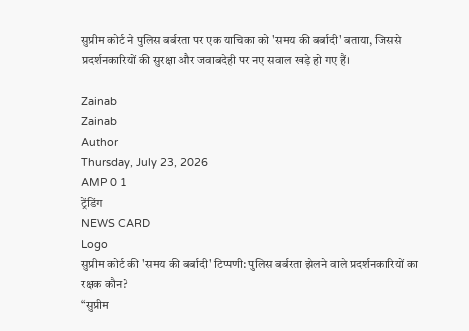सुप्रीम कोर्ट ने पुलिस बर्बरता पर एक याचिका को 'समय की बर्बादी' बताया, जिससे प्रदर्शनकारियों की सुरक्षा और जवाबदेही पर नए सवाल खड़े हो गए हैं।

Zainab
Zainab
Author
Thursday, July 23, 2026
AMP 0 1
ट्रेंडिंग
NEWS CARD
Logo
सुप्रीम कोर्ट की 'समय की बर्बादी' टिप्पणी: पुलिस बर्बरता झेलने वाले प्रदर्शनकारियों का रक्षक कौन?
“सुप्रीम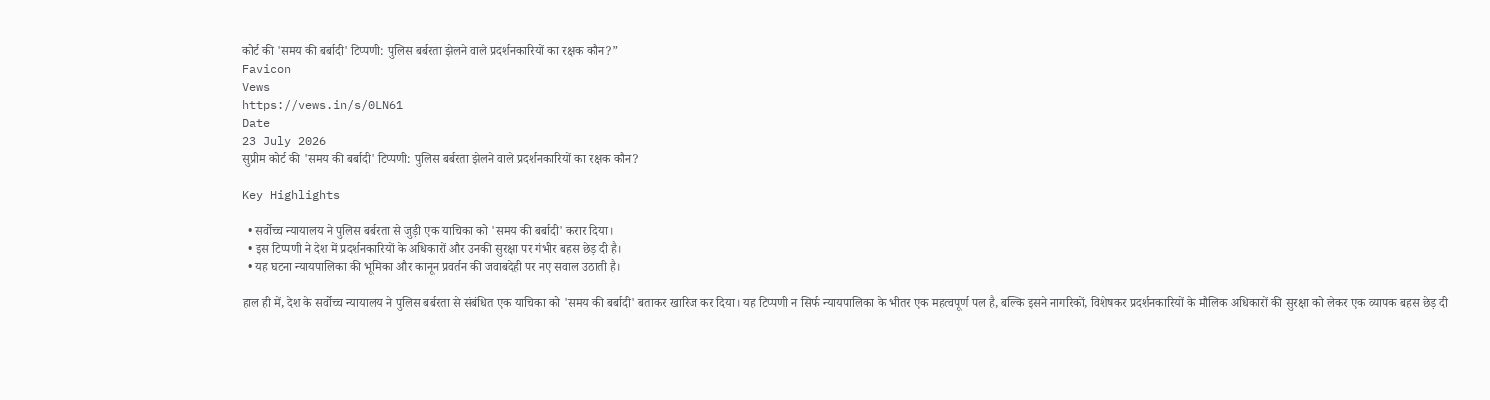कोर्ट की 'समय की बर्बादी' टिप्पणी: पुलिस बर्बरता झेलने वाले प्रदर्शनकारियों का रक्षक कौन?”
Favicon
Vews
https://vews.in/s/0LN61
Date
23 July 2026
सुप्रीम कोर्ट की 'समय की बर्बादी' टिप्पणी: पुलिस बर्बरता झेलने वाले प्रदर्शनकारियों का रक्षक कौन?

Key Highlights

  • सर्वोच्च न्यायालय ने पुलिस बर्बरता से जुड़ी एक याचिका को 'समय की बर्बादी' करार दिया।
  • इस टिप्पणी ने देश में प्रदर्शनकारियों के अधिकारों और उनकी सुरक्षा पर गंभीर बहस छेड़ दी है।
  • यह घटना न्यायपालिका की भूमिका और कानून प्रवर्तन की जवाबदेही पर नए सवाल उठाती है।

हाल ही में, देश के सर्वोच्च न्यायालय ने पुलिस बर्बरता से संबंधित एक याचिका को 'समय की बर्बादी' बताकर खारिज कर दिया। यह टिप्पणी न सिर्फ न्यायपालिका के भीतर एक महत्वपूर्ण पल है, बल्कि इसने नागरिकों, विशेषकर प्रदर्शनकारियों के मौलिक अधिकारों की सुरक्षा को लेकर एक व्यापक बहस छेड़ दी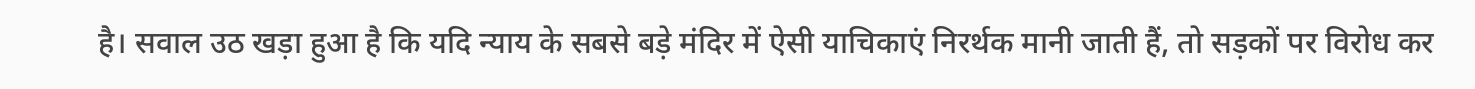है। सवाल उठ खड़ा हुआ है कि यदि न्याय के सबसे बड़े मंदिर में ऐसी याचिकाएं निरर्थक मानी जाती हैं, तो सड़कों पर विरोध कर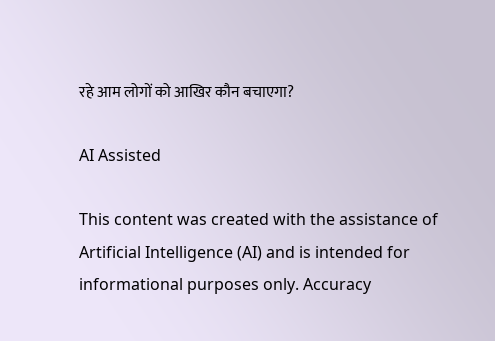रहे आम लोगों को आखिर कौन बचाएगा?

AI Assisted

This content was created with the assistance of Artificial Intelligence (AI) and is intended for informational purposes only. Accuracy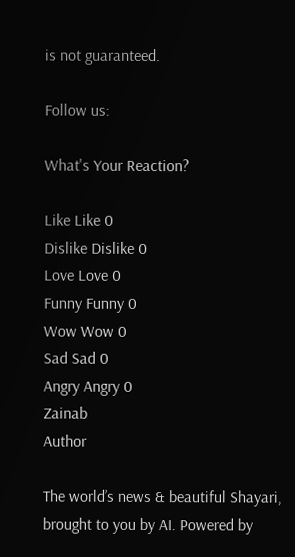is not guaranteed.

Follow us:

What's Your Reaction?

Like Like 0
Dislike Dislike 0
Love Love 0
Funny Funny 0
Wow Wow 0
Sad Sad 0
Angry Angry 0
Zainab
Author

The world’s news & beautiful Shayari, brought to you by AI. Powered by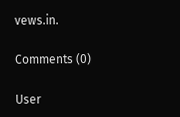vews.in.

Comments (0)

User